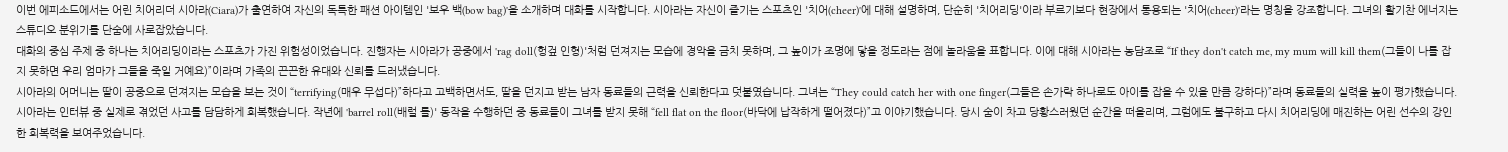이번 에피소드에서는 어린 치어리더 시아라(Ciara)가 출연하여 자신의 독특한 패션 아이템인 '보우 백(bow bag)'을 소개하며 대화를 시작합니다. 시아라는 자신이 즐기는 스포츠인 '치어(cheer)'에 대해 설명하며, 단순히 '치어리딩'이라 부르기보다 현장에서 통용되는 '치어(cheer)'라는 명칭을 강조합니다. 그녀의 활기찬 에너지는 스튜디오 분위기를 단숨에 사로잡았습니다.
대화의 중심 주제 중 하나는 치어리딩이라는 스포츠가 가진 위험성이었습니다. 진행자는 시아라가 공중에서 'rag doll(헝겊 인형)'처럼 던져지는 모습에 경악을 금치 못하며, 그 높이가 조명에 닿을 정도라는 점에 놀라움을 표합니다. 이에 대해 시아라는 농담조로 “If they don't catch me, my mum will kill them(그들이 나를 잡지 못하면 우리 엄마가 그들을 죽일 거예요)”이라며 가족의 끈끈한 유대와 신뢰를 드러냈습니다.
시아라의 어머니는 딸이 공중으로 던져지는 모습을 보는 것이 “terrifying(매우 무섭다)”하다고 고백하면서도, 딸을 던지고 받는 남자 동료들의 근력을 신뢰한다고 덧붙였습니다. 그녀는 “They could catch her with one finger(그들은 손가락 하나로도 아이를 잡을 수 있을 만큼 강하다)”라며 동료들의 실력을 높이 평가했습니다.
시아라는 인터뷰 중 실제로 겪었던 사고를 담담하게 회복했습니다. 작년에 'barrel roll(배럴 롤)' 동작을 수행하던 중 동료들이 그녀를 받지 못해 “fell flat on the floor(바닥에 납작하게 떨어졌다)”고 이야기했습니다. 당시 숨이 차고 당황스러웠던 순간을 떠올리며, 그럼에도 불구하고 다시 치어리딩에 매진하는 어린 선수의 강인한 회복력을 보여주었습니다.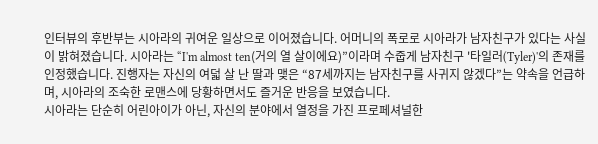인터뷰의 후반부는 시아라의 귀여운 일상으로 이어졌습니다. 어머니의 폭로로 시아라가 남자친구가 있다는 사실이 밝혀졌습니다. 시아라는 “I'm almost ten(거의 열 살이에요)”이라며 수줍게 남자친구 '타일러(Tyler)'의 존재를 인정했습니다. 진행자는 자신의 여덟 살 난 딸과 맺은 “87세까지는 남자친구를 사귀지 않겠다”는 약속을 언급하며, 시아라의 조숙한 로맨스에 당황하면서도 즐거운 반응을 보였습니다.
시아라는 단순히 어린아이가 아닌, 자신의 분야에서 열정을 가진 프로페셔널한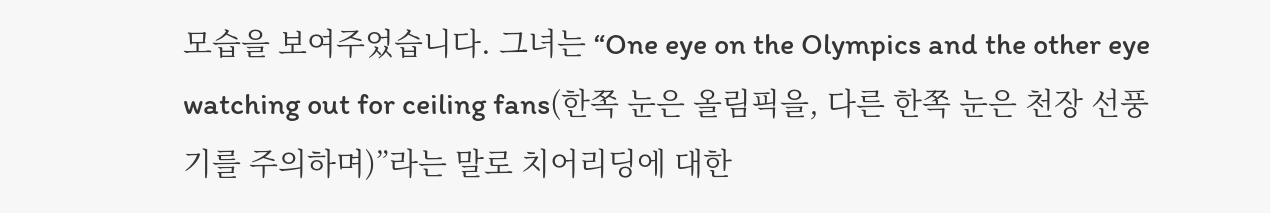모습을 보여주었습니다. 그녀는 “One eye on the Olympics and the other eye watching out for ceiling fans(한쪽 눈은 올림픽을, 다른 한쪽 눈은 천장 선풍기를 주의하며)”라는 말로 치어리딩에 대한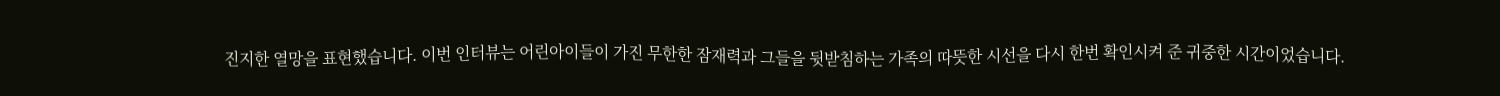진지한 열망을 표현했습니다. 이번 인터뷰는 어린아이들이 가진 무한한 잠재력과 그들을 뒷받침하는 가족의 따뜻한 시선을 다시 한번 확인시켜 준 귀중한 시간이었습니다.